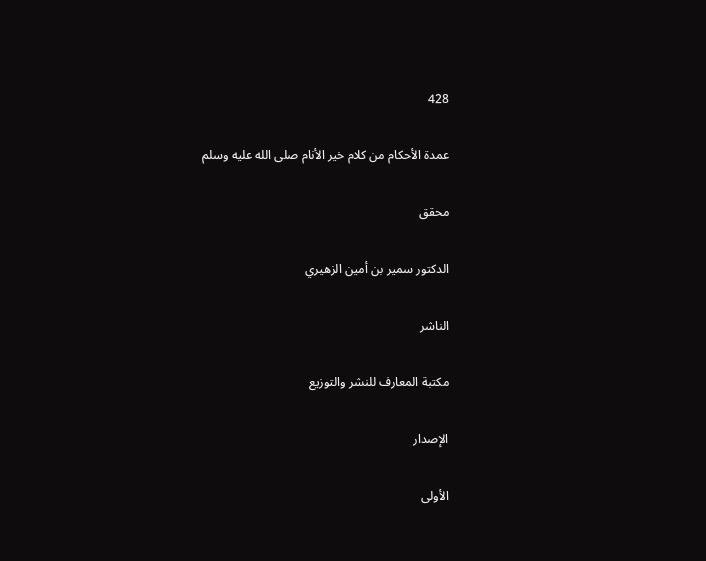428

عمدة الأحكام من كلام خير الأنام صلى الله عليه وسلم

محقق

الدكتور سمير بن أمين الزهيري

الناشر

مكتبة المعارف للنشر والتوزيع

الإصدار

الأولى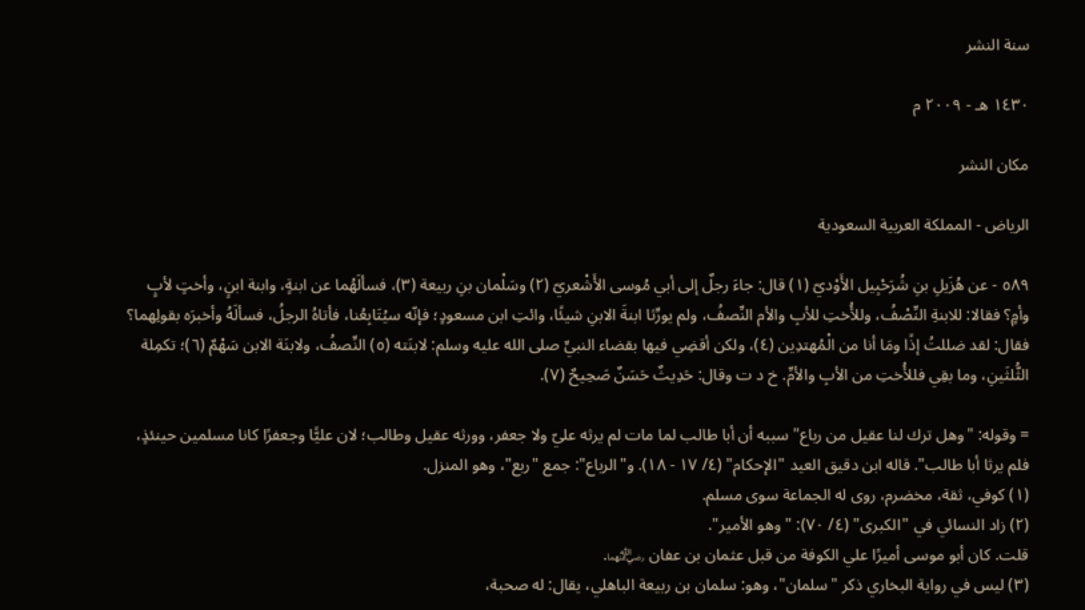سنة النشر

١٤٣٠ هـ - ٢٠٠٩ م

مكان النشر

الرياض - المملكة العربية السعودية

٥٨٩ - عن هُزَيلِ بنِ شُرَحْبِيل الأَوْديّ (١) قال: جاءَ رجلٌ إلى أبي مُوسى الأَشْعريّ (٢) وسَلْمان بنِ ربيعة (٣)، فسألَهُما عن ابنةٍ، وابنة ابنٍ، وأختٍ لأبٍ وأمٍ؟ فقالا: للابنةِ النِّصْفُ، وللأُختِ للأبِ والأم النِّصفُ، ولم يورِّثا ابنةَ الابنِ شيئًا، وائتِ ابن مسعودٍ؛ فإنّه سيُتَابِعُنا، فأتاهُ الرجلُ، فسألَهُ وأخبرَه بقولِهما؟ فقال: لقد ضللتُ إذًا ومَا أنا من الْمُهتدِين (٤)، ولكن أقضِي فيها بقضاء النبيِّ صلى الله عليه وسلم: لابنَته (٥) النِّصفُ، ولابنَة الابن سَهْمٌ (٦)؛ تكمِلة الثُّلثَينِ، وما بقِي فللأُختِ من الأبِ والأمِّ. خ د ت وقال: حَدِيثٌ حَسَنٌ صَحِيحٌ (٧).

= وقوله: "وهل ترك لنا عقيل من رباع" سببه أن أبا طالب لما مات لم يرثه عليّ ولا جعفر، وورثه عقيل وطالب؛ لان عليًّا وجعفرًا كانا مسلمين حينئذٍ، فلم يرثا أبا طالب". قاله ابن دقيق العيد "الإحكام" (٤/ ١٧ - ١٨). و"الرباع": جمع "ربع"، وهو المنزل.
(١) كوفي، ثقة، مخضرم، روى له الجماعة سوى مسلم.
(٢) زاد النسائي في "الكبرى" (٤/ ٧٠): "وهو الأمير".
قلت. كان أبو موسى أميرًا علي الكوفة من قبل عثمان بن عفان ﵄.
(٣) ليس في رواية البخاري ذكر "سلمان"، وهو: سلمان بن ربيعة الباهلي، يقال: له صحبة،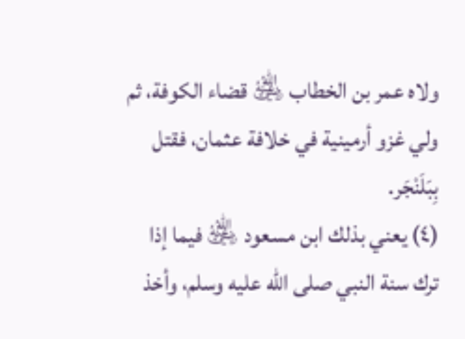ولاه عمر بن الخطاب ﵁ قضاء الكوفة، ثم ولي غزو أرمينية في خلافة عثمان، فقتل بِبَلَنْجَر.
(٤) يعني بذلك ابن مسعود ﵁ فيما إذا ترك سنة النبي صلى الله عليه وسلم، وأخذ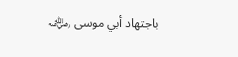باجتهاد أبي موسى ﵁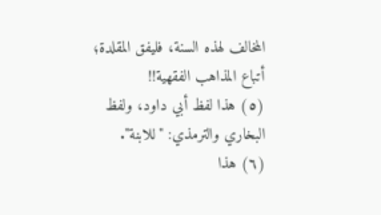المخالف لهذه السنة، فليفق المقلدة؛ أتباع المذاهب الفقهية!!
(٥) هذا لفظ أبي داود، ولفظ البخاري والترمذي: "للابنة".
(٦) هذا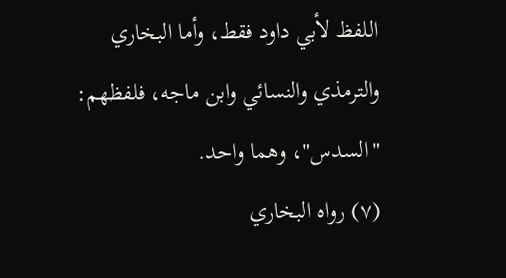اللفظ لأبي داود فقط، وأما البخاري والترمذي والنسائي وابن ماجه، فلفظهم: "السدس"، وهما واحد.
(٧) رواه البخاري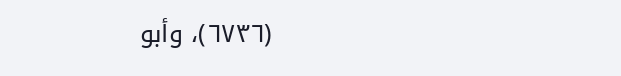(٦٧٣٦)، وأبو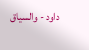داود - والسياق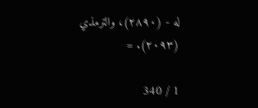له - (٢٨٩٠)، والترمذي (٢٠٩٣). =

1 / 340